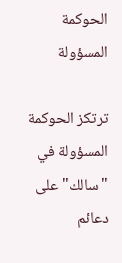الحوكمة المسؤولة

ترتكز الحوكمة المسؤولة في "سالك" على دعائم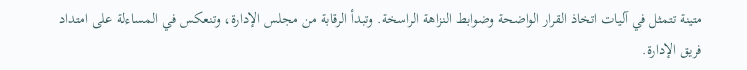متينة تتمثل في آليات اتخاذ القرار الواضحة وضوابط النزاهة الراسخة. وتبدأ الرقابة من مجلس الإدارة، وتنعكس في المساءلة على امتداد فريق الإدارة.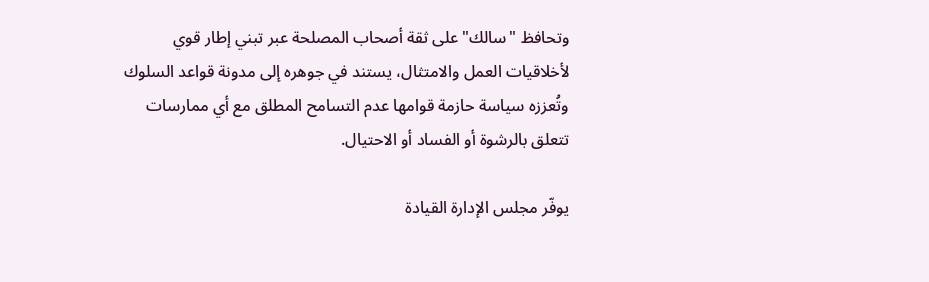وتحافظ "سالك" على ثقة أصحاب المصلحة عبر تبني إطار قوي لأخلاقيات العمل والامتثال، يستند في جوهره إلى مدونة قواعد السلوك وتُعززه سياسة حازمة قوامها عدم التسامح المطلق مع أي ممارسات تتعلق بالرشوة أو الفساد أو الاحتيال.

يوفّر مجلس الإدارة القيادة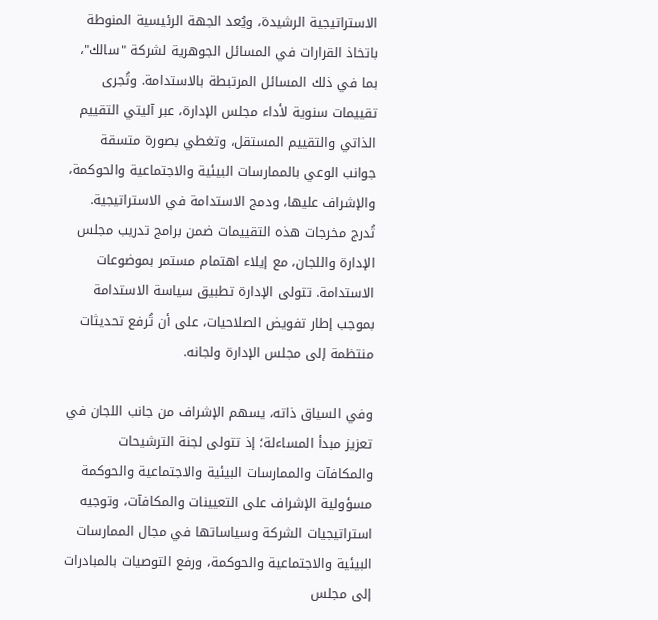الاستراتيجية الرشيدة، ويُعد الجهة الرئيسية المنوطة باتخاذ القرارات في المسائل الجوهرية لشركة "سالك"، بما في ذلك المسائل المرتبطة بالاستدامة. وتُجرى تقييمات سنوية لأداء مجلس الإدارة، عبر آليتي التقييم الذاتي والتقييم المستقل، وتغطي بصورة متسقة جوانب الوعي بالممارسات البيئية والاجتماعية والحوكمة، والإشراف عليها، ودمج الاستدامة في الاستراتيجية. تُدرج مخرجات هذه التقييمات ضمن برامج تدريب مجلس الإدارة واللجان، مع إيلاء اهتمام مستمر بموضوعات الاستدامة. تتولى الإدارة تطبيق سياسة الاستدامة بموجب إطار تفويض الصلاحيات، على أن تُرفع تحديثات منتظمة إلى مجلس الإدارة ولجانه.

وفي السياق ذاته، يسهم الإشراف من جانب اللجان في تعزيز مبدأ المساءلة؛ إذ تتولى لجنة الترشيحات والمكافآت والممارسات البيئية والاجتماعية والحوكمة مسؤولية الإشراف على التعيينات والمكافآت، وتوجيه استراتيجيات الشركة وسياساتها في مجال الممارسات البيئية والاجتماعية والحوكمة، ورفع التوصيات بالمبادرات إلى مجلس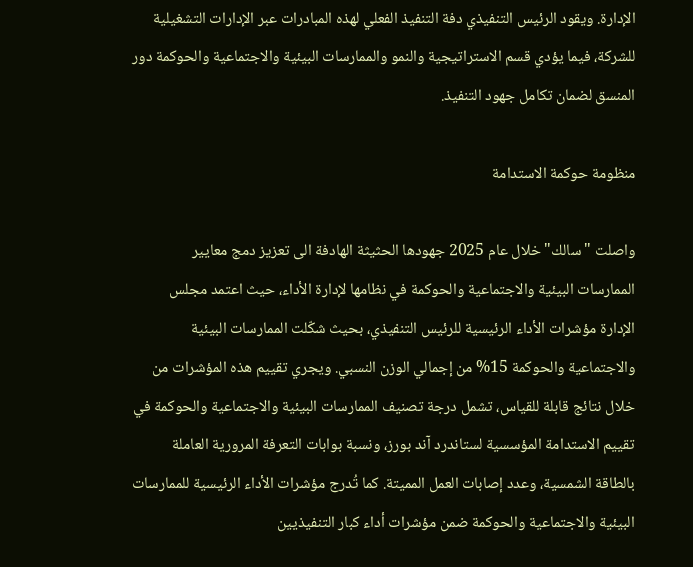الإدارة. ويقود الرئيس التنفيذي دفة التنفيذ الفعلي لهذه المبادرات عبر الإدارات التشغيلية للشركة، فيما يؤدي قسم الاستراتيجية والنمو والممارسات البيئية والاجتماعية والحوكمة دور المنسق لضمان تكامل جهود التنفيذ.

منظومة حوكمة الاستدامة

واصلت "سالك" خلال عام 2025 جهودها الحثيثة الهادفة الى تعزيز دمج معايير الممارسات البيئية والاجتماعية والحوكمة في نظامها لإدارة الأداء، حيث اعتمد مجلس الإدارة مؤشرات الأداء الرئيسية للرئيس التنفيذي، بحيث شكّلت الممارسات البيئية والاجتماعية والحوكمة 15% من إجمالي الوزن النسبي. ويجري تقييم هذه المؤشرات من خلال نتائج قابلة للقياس، تشمل درجة تصنيف الممارسات البيئية والاجتماعية والحوكمة في تقييم الاستدامة المؤسسية لستاندرد آند بورز، ونسبة بوابات التعرفة المرورية العاملة بالطاقة الشمسية، وعدد إصابات العمل المميتة. كما تُدرج مؤشرات الأداء الرئيسية للممارسات البيئية والاجتماعية والحوكمة ضمن مؤشرات أداء كبار التنفيذيين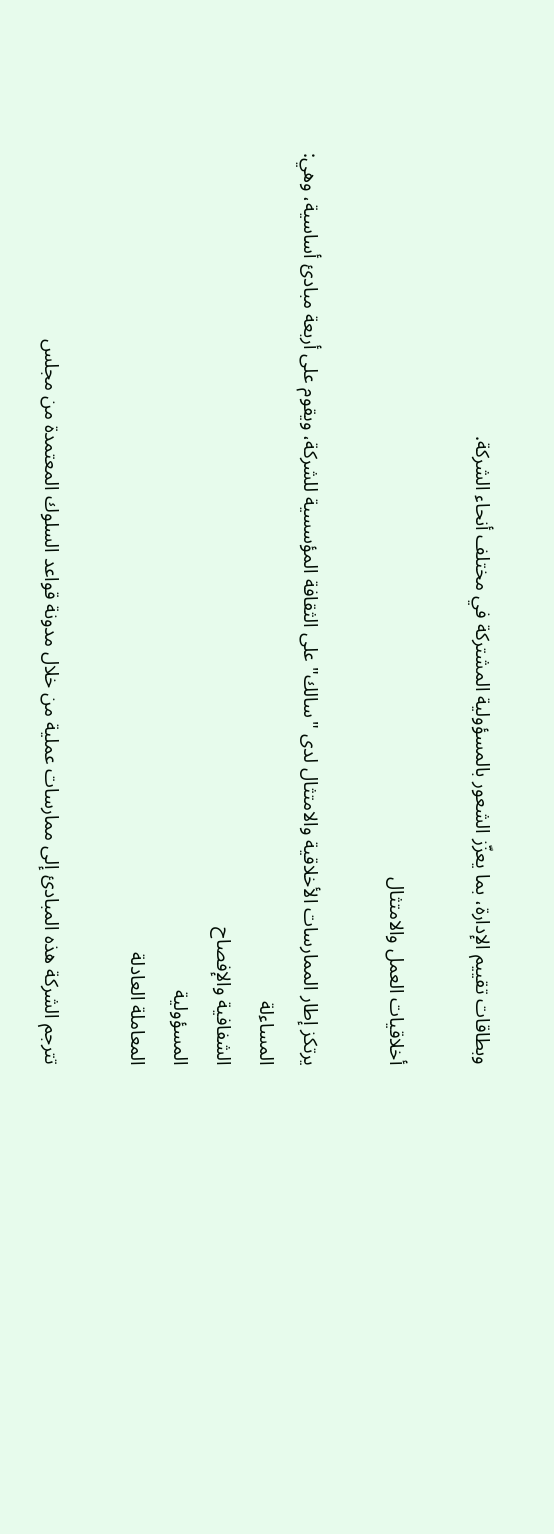وبطاقات تقييم الإدارة، بما يعزّز الشعور بالمسؤولية المشتركة في مختلف أنحاء الشركة.

أخلاقيات العمل والامتثال

يرتكز إطار الممارسات الأخلاقية والامتثال لدى "سالك" على الثقافة المؤسسية للشركة، ويقوم على أربعة مبادئ أساسية، وهي:
المساءلة
الشفافية والإفصاح
المسؤولية
المعاملة العادلة

تترجم الشركة هذه المبادئ إلى ممارسات عملية من خلال مدونة قواعد السلوك المعتمدة من مجلس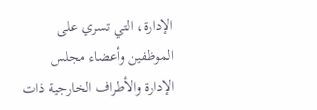الإدارة، التي تسري على الموظفين وأعضاء مجلس الإدارة والأطراف الخارجية ذات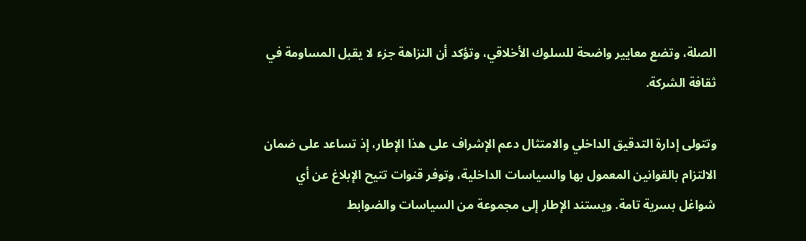الصلة، وتضع معايير واضحة للسلوك الأخلاقي، وتؤكد أن النزاهة جزء لا يقبل المساومة في ثقافة الشركة.

وتتولى إدارة التدقيق الداخلي والامتثال دعم الإشراف على هذا الإطار، إذ تساعد على ضمان الالتزام بالقوانين المعمول بها والسياسات الداخلية، وتوفر قنوات تتيح الإبلاغ عن أي شواغل بسرية تامة. ويستند الإطار إلى مجموعة من السياسات والضوابط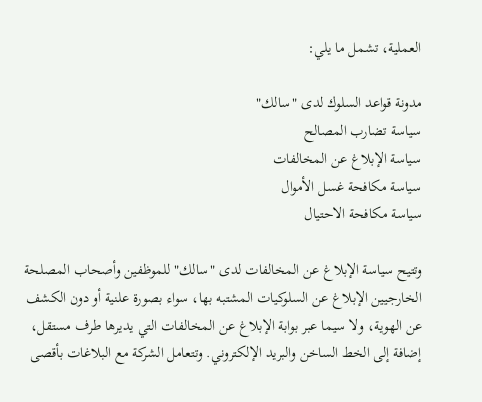العملية، تشمل ما يلي:

مدونة قواعد السلوك لدى "سالك"
سياسة تضارب المصالح
سياسة الإبلاغ عن المخالفات
سياسة مكافحة غسل الأموال
سياسة مكافحة الاحتيال

وتتيح سياسة الإبلاغ عن المخالفات لدى "سالك" للموظفين وأصحاب المصلحة الخارجيين الإبلاغ عن السلوكيات المشتبه بها، سواء بصورة علنية أو دون الكشف عن الهوية، ولا سيما عبر بوابة الإبلاغ عن المخالفات التي يديرها طرف مستقل، إضافة إلى الخط الساخن والبريد الإلكتروني. وتتعامل الشركة مع البلاغات بأقصى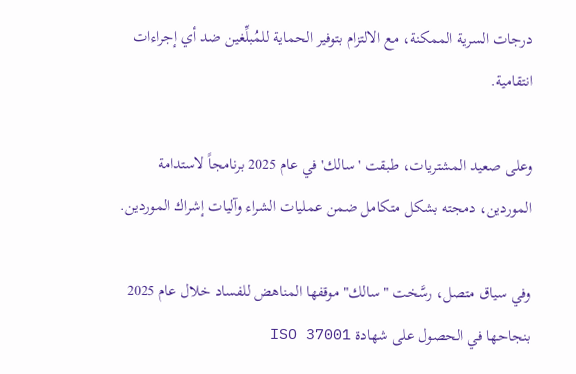درجات السرية الممكنة، مع الالتزام بتوفير الحماية للمُبلِّغين ضد أي إجراءات انتقامية.

وعلى صعيد المشتريات، طبقت 'سالك' في عام 2025 برنامجاً لاستدامة الموردين، دمجته بشكل متكامل ضمن عمليات الشراء وآليات إشراك الموردين.

وفي سياق متصل، رسَّخت "سالك" موقفها المناهض للفساد خلال عام 2025 بنجاحها في الحصول على شهادة ISO 37001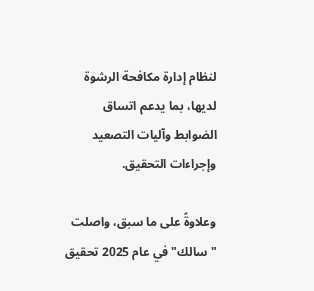لنظام إدارة مكافحة الرشوة لديها، بما يدعم اتساق الضوابط وآليات التصعيد وإجراءات التحقيق.

وعلاوةً على ما سبق، واصلت "سالك" في عام 2025 تحقيق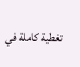تغطية كاملة في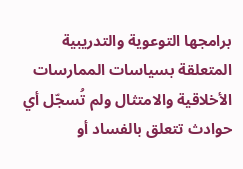برامجها التوعوية والتدريبية المتعلقة بسياسات الممارسات الأخلاقية والامتثال ولم تُسجّل أي حوادث تتعلق بالفساد أو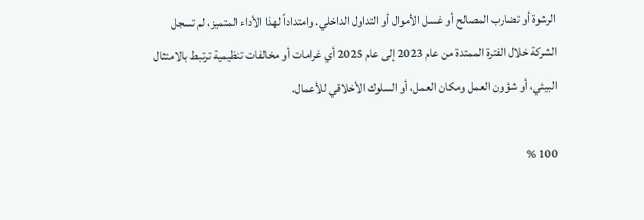الرشوة أو تضارب المصالح أو غسل الأموال أو التداول الداخلي. وامتداداً لهذا الأداء المتميز، لم تسجل الشركة خلال الفترة الممتدة من عام 2023 إلى عام 2025 أي غرامات أو مخالفات تنظيمية ترتبط بالامتثال البيئي، أو شؤون العمل ومكان العمل، أو السلوك الأخلاقي للأعمال.

100 %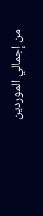من إجمالي الموردين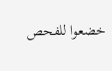خضعوا للفحص